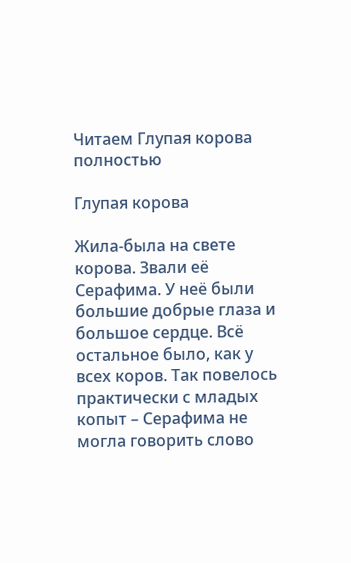Читаем Глупая корова полностью

Глупая корова

Жила-была на свете корова. Звали её Серафима. У неё были большие добрые глаза и большое сердце. Всё остальное было, как у всех коров. Так повелось практически с младых копыт – Серафима не могла говорить слово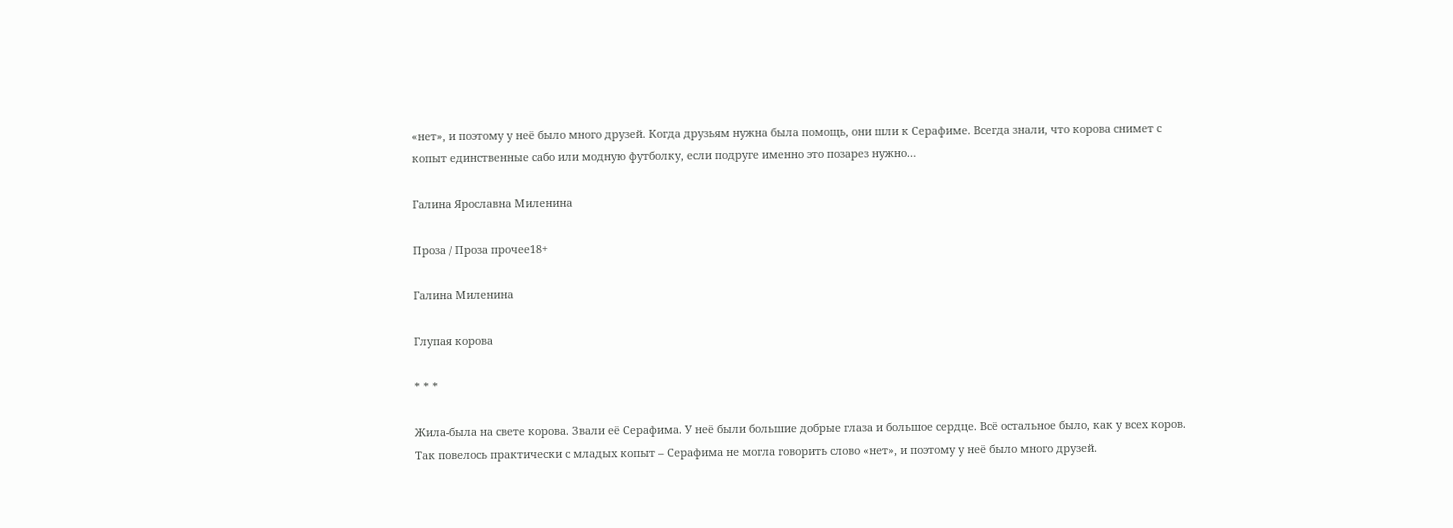«нет», и поэтому у неё было много друзей. Когда друзьям нужна была помощь, они шли к Серафиме. Всегда знали, что корова снимет с копыт единственные сабо или модную футболку, если подруге именно это позарез нужно…

Галина Ярославна Миленина

Проза / Проза прочее18+

Галина Миленина

Глупая корова

* * *

Жила-была на свете корова. Звали её Серафима. У неё были большие добрые глаза и большое сердце. Всё остальное было, как у всех коров. Так повелось практически с младых копыт – Серафима не могла говорить слово «нет», и поэтому у неё было много друзей.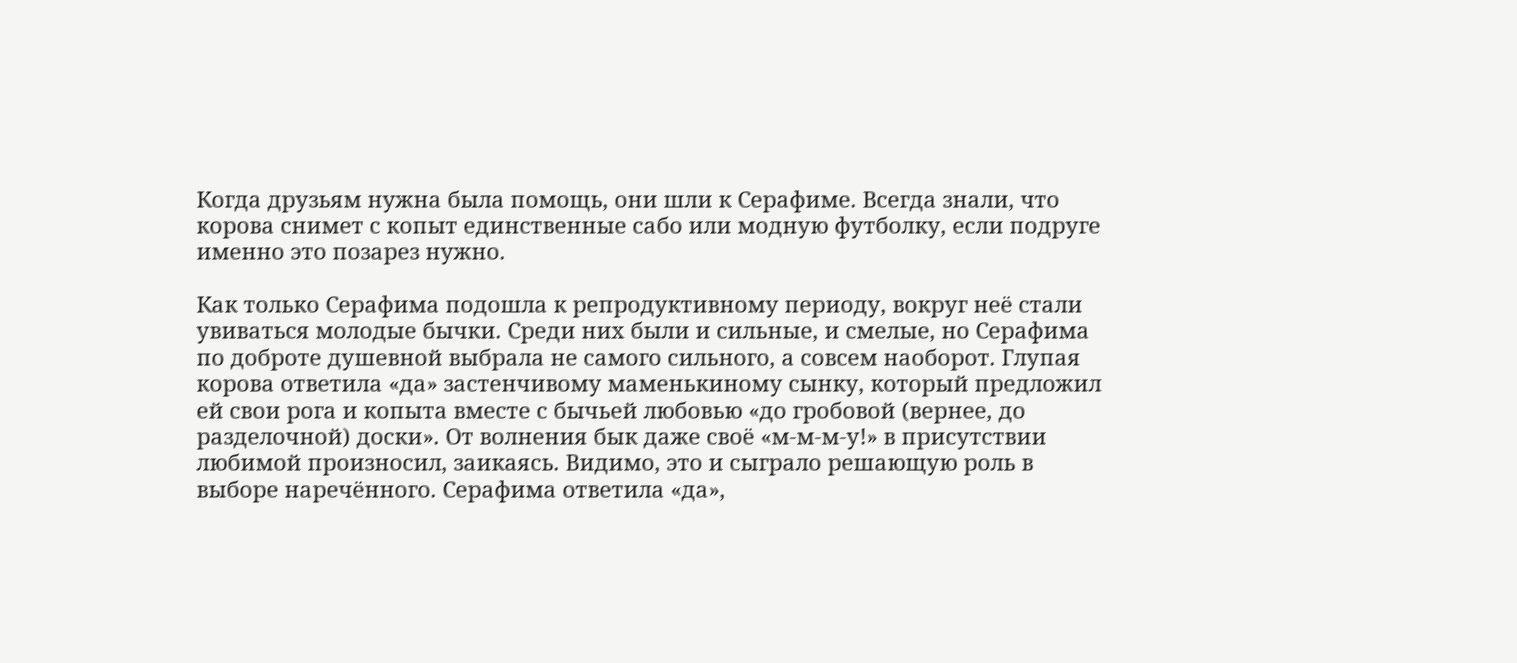Когда друзьям нужна была помощь, они шли к Серафиме. Всегда знали, что корова снимет с копыт единственные сабо или модную футболку, если подруге именно это позарез нужно.

Как только Серафима подошла к репродуктивному периоду, вокруг неё стали увиваться молодые бычки. Среди них были и сильные, и смелые, но Серафима по доброте душевной выбрала не самого сильного, а совсем наоборот. Глупая корова ответила «да» застенчивому маменькиному сынку, который предложил ей свои рога и копыта вместе с бычьей любовью «до гробовой (вернее, до разделочной) доски». От волнения бык даже своё «м-м-м-у!» в присутствии любимой произносил, заикаясь. Видимо, это и сыграло решающую роль в выборе наречённого. Серафима ответила «да»,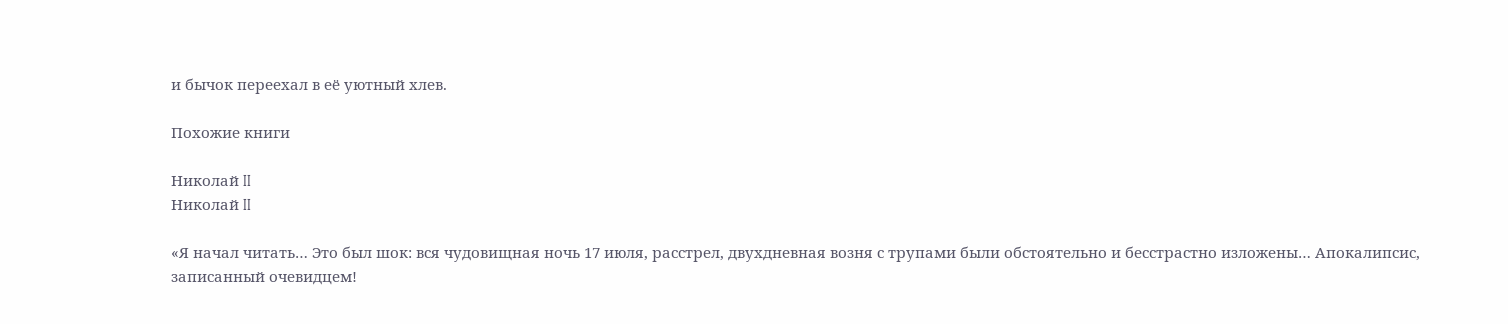и бычок переехал в её уютный хлев.

Похожие книги

Николай II
Николай II

«Я начал читать… Это был шок: вся чудовищная ночь 17 июля, расстрел, двухдневная возня с трупами были обстоятельно и бесстрастно изложены… Апокалипсис, записанный очевидцем!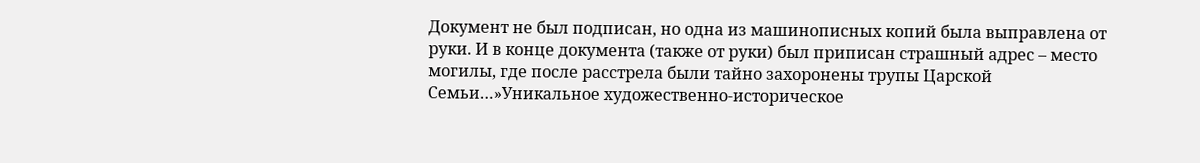Документ не был подписан, но одна из машинописных копий была выправлена от руки. И в конце документа (также от руки) был приписан страшный адрес – место могилы, где после расстрела были тайно захоронены трупы Царской Семьи…»Уникальное художественно-историческое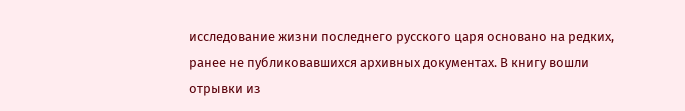исследование жизни последнего русского царя основано на редких, ранее не публиковавшихся архивных документах. В книгу вошли отрывки из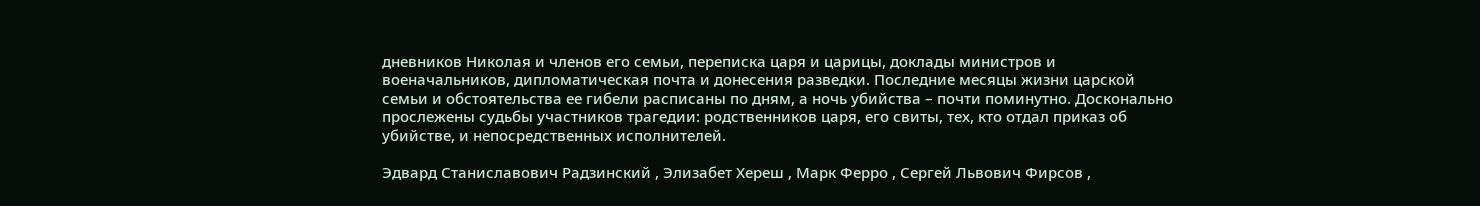дневников Николая и членов его семьи, переписка царя и царицы, доклады министров и военачальников, дипломатическая почта и донесения разведки. Последние месяцы жизни царской семьи и обстоятельства ее гибели расписаны по дням, а ночь убийства – почти поминутно. Досконально прослежены судьбы участников трагедии: родственников царя, его свиты, тех, кто отдал приказ об убийстве, и непосредственных исполнителей.

Эдвард Станиславович Радзинский , Элизабет Хереш , Марк Ферро , Сергей Львович Фирсов ,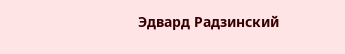Эдвард Радзинский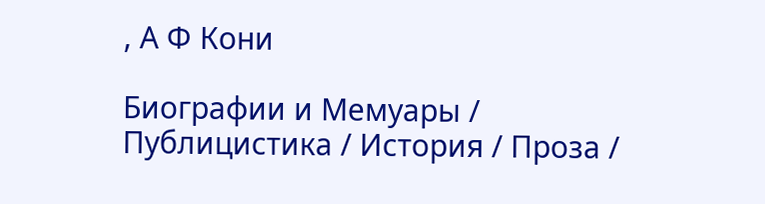, А Ф Кони

Биографии и Мемуары / Публицистика / История / Проза /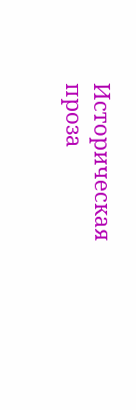Историческая проза